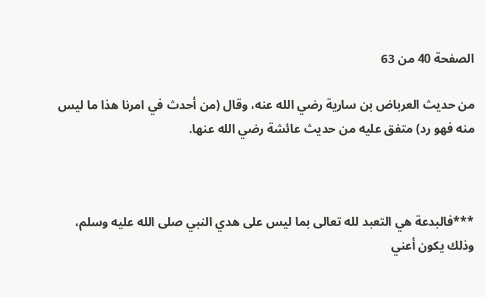الصفحة 40 من 63

من حديث العرباض بن سارية رضي الله عنه، وقال (من أحدث في امرنا هذا ما ليس منه فهو رد) متفق عليه من حديث عائشة رضي الله عنها.



***فالبدعة هي التعبد لله تعالى بما ليس على هدي النبي صلى الله عليه وسلم، وذلك يكون أعني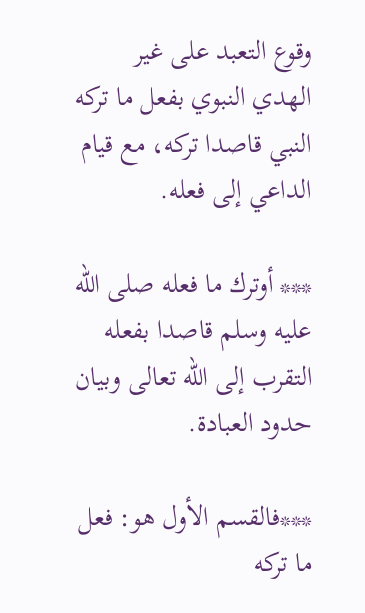وقوع التعبد على غير الهدي النبوي بفعل ما تركه النبي قاصدا تركه، مع قيام الداعي إلى فعله.

*** أوترك ما فعله صلى الله عليه وسلم قاصدا بفعله التقرب إلى الله تعالى وبيان حدود العبادة.

***فالقسم الأول هو: فعل ما تركه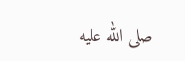صلى الله عليه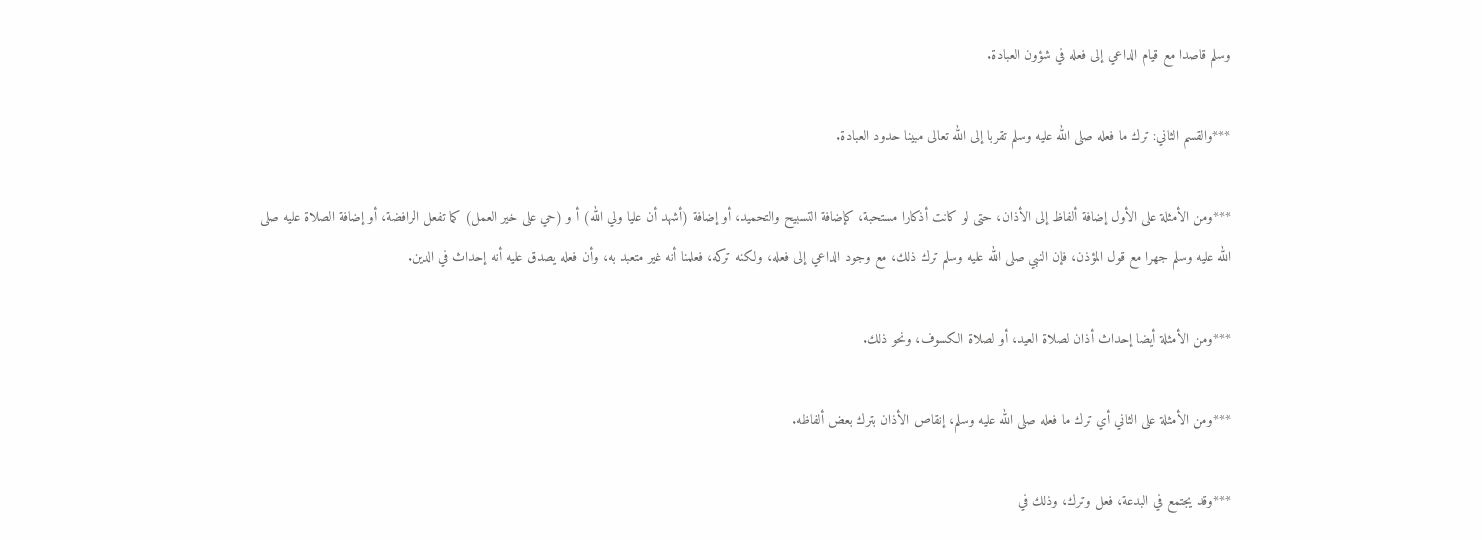وسلم قاصدا مع قيام الداعي إلى فعله في شؤون العبادة.

***والقسم الثاني: ترك ما فعله صلى الله عليه وسلم تقربا إلى الله تعالى مبينا حدود العبادة.

***ومن الأمثلة على الأول إضافة ألفاظ إلى الأذان، حتى لو كانت أذكارا مستحبة، كإضافة التسبيح والتحميد، أو إضافة (أشهد أن عليا ولي الله) أ و (حي على خير العمل) كما تفعل الرافضة، أو إضافة الصلاة عليه صلى الله عليه وسلم جهرا مع قول المؤذن، فإن النبي صلى الله عليه وسلم ترك ذلك، مع وجود الداعي إلى فعله، ولكنه تركه، فعلمنا أنه غير متعبد به، وأن فعله يصدق عليه أنه إحداث في الدين.

***ومن الأمثلة أيضا إحداث أذان لصلاة العيد، أو لصلاة الكسوف، ونحو ذلك.

***ومن الأمثلة على الثاني أي ترك ما فعله صلى الله عليه وسلم، إنقاص الأذان بترك بعض ألفاظه.

***وقد يجتمع في البدعة، فعل وترك، وذلك في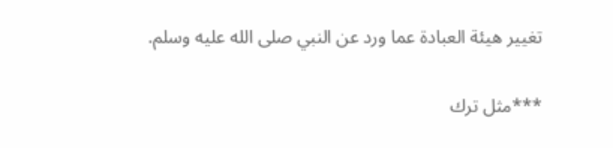تغيير هيئة العبادة عما ورد عن النبي صلى الله عليه وسلم.

***مثل ترك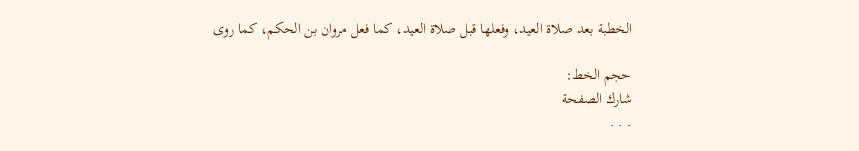الخطبة بعد صلاة العيد، وفعلها قبل صلاة العيد، كما فعل مروان بن الحكم، كما روى

حجم الخط:
شارك الصفحة
. . .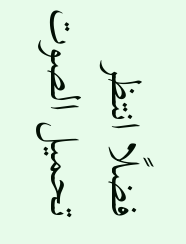فضلًا انتظر تحميل الصوت